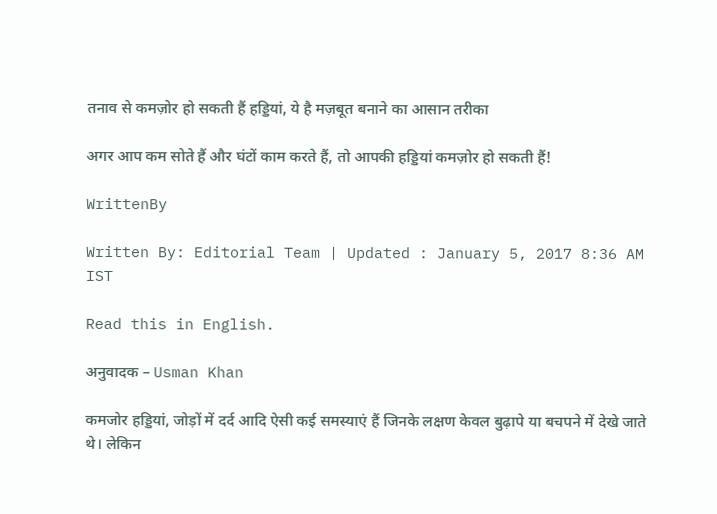तनाव से कमज़ोर हो सकती हैं हड्डियां, ये है मज़बूत बनाने का आसान तरीका

अगर आप कम सोते हैं और घंटों काम करते हैं, तो आपकी हड्डियां कमज़ोर हो सकती हैं!

WrittenBy

Written By: Editorial Team | Updated : January 5, 2017 8:36 AM IST

Read this in English.

अनुवादक – Usman Khan

कमजोर हड्डियां, जोड़ों में दर्द आदि ऐसी कई समस्याएं हैं जिनके लक्षण केवल बुढ़ापे या बचपने में देखे जाते थे। लेकिन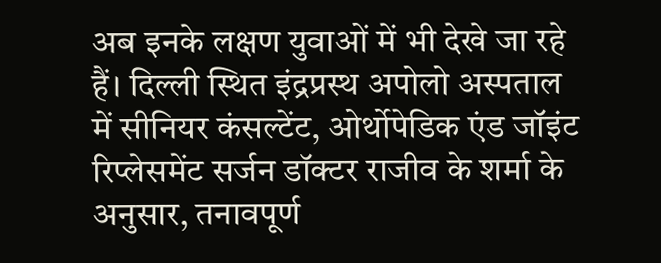अब इनके लक्षण युवाओं में भी देखे जा रहे हैं। दिल्ली स्थित इंद्रप्रस्थ अपोलो अस्पताल में सीनियर कंसल्टेंट, ओर्थोपेडिक एंड जॉइंट रिप्लेसमेंट सर्जन डॉक्टर राजीव के शर्मा के अनुसार, तनावपूर्ण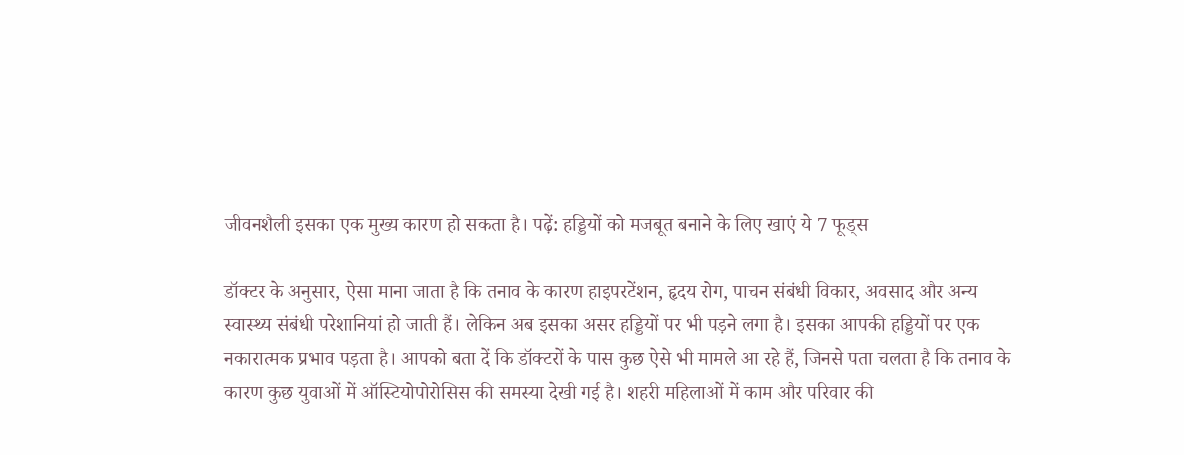जीवनशैली इसका एक मुख्य कारण हो सकता है। पढ़ें: हड्डियों को मजबूत बनाने के लिए खाएं ये 7 फूड्स

डॉक्टर के अनुसार, ऐसा माना जाता है कि तनाव के कारण हाइपरटेंशन, हृदय रोग, पाचन संबंधी विकार, अवसाद और अन्य स्वास्थ्य संबंधी परेशानियां हो जाती हैं। लेकिन अब इसका असर हड्डियों पर भी पड़ने लगा है। इसका आपकी हड्डियों पर एक नकारात्मक प्रभाव पड़ता है। आपको बता दें कि डॉक्टरों के पास कुछ ऐसे भी मामले आ रहे हैं, जिनसे पता चलता है कि तनाव के कारण कुछ युवाओं में ऑस्टियोपोरोसिस की समस्या देखी गई है। शहरी महिलाओं में काम और परिवार की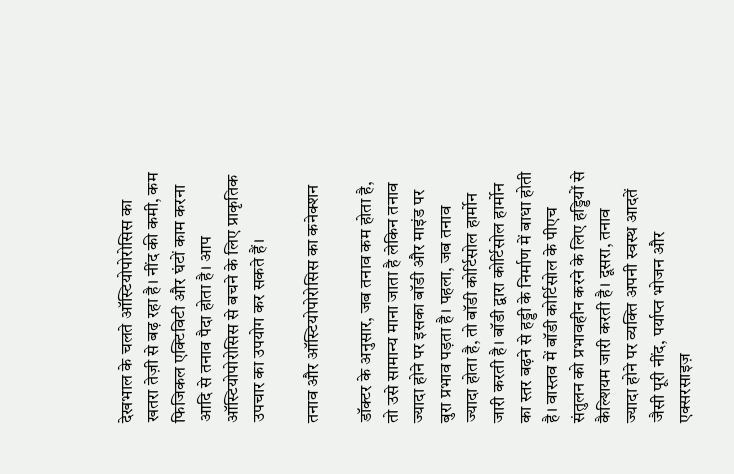देखभाल के चलते ऑस्टियोपोरोसिस का खतरा तेज़ी से बढ़ रहा है। नींद की कमी, कम फिजिकल एक्टिविटी और घंटों काम करना आदि से तनाव पैदा होता है। आप ऑस्टियोपोरोसिस से बचने के लिए प्राकृतिक उपचार का उपयोग कर सकते हैं।

तनाव और ऑस्टियोपोरोसिस का कनेक्शन

डॉक्टर के अनुसार, जब तनाव कम होता है, तो उसे सामान्य माना जाता है लेकिन तनाव ज्यादा होने पर इसका बॉडी और माइंड पर बुरा प्रभाव पड़ता है। पहला, जब तनाव ज्यादा होता है, तो बॉडी कोर्टिसोल हार्मोन जारी करती है। बॉडी द्वारा कोर्टिसोल हार्मोन का स्तर बढ़ने से हड्डी के निर्माण में बाधा होती है। वास्तव में बॉडी कोर्टिसोल के पीएच संतुलन को प्रभावहीन करने के लिए हड्डियों से कैल्शियम जारी करती है। दूसरा, तनाव ज्यादा होने पर व्यक्ति अपनी स्वस्थ आदतें जैसी पूरी नींद, पर्याप्त भोजन और एक्सरसाइज़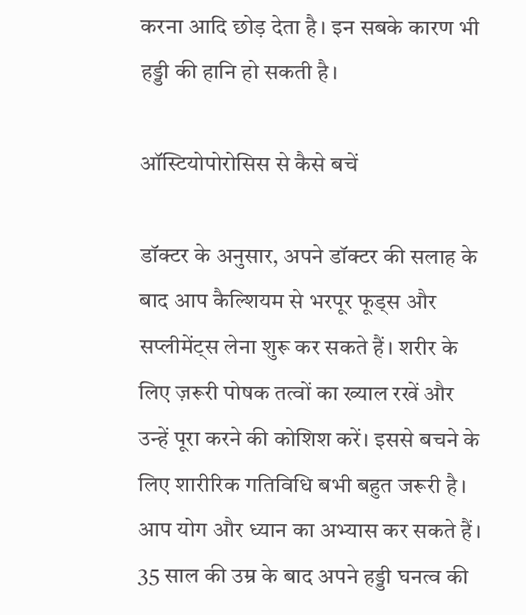करना आदि छोड़ देता है। इन सबके कारण भी हड्डी की हानि हो सकती है।

ऑस्टियोपोरोसिस से कैसे बचें

डॉक्टर के अनुसार, अपने डॉक्टर की सलाह के बाद आप कैल्शियम से भरपूर फूड्स और सप्लीमेंट्स लेना शुरू कर सकते हैं। शरीर के लिए ज़रूरी पोषक तत्वों का ख्याल रखें और उन्हें पूरा करने की कोशिश करें। इससे बचने के लिए शारीरिक गतिविधि बभी बहुत जरूरी है। आप योग और ध्यान का अभ्यास कर सकते हैं। 35 साल की उम्र के बाद अपने हड्डी घनत्व की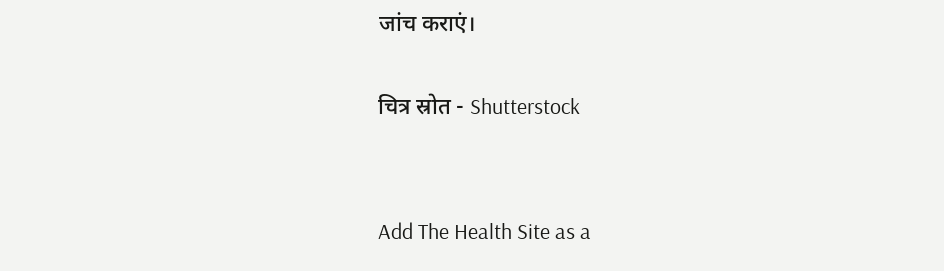जांच कराएं।

चित्र स्रोत - Shutterstock


Add The Health Site as a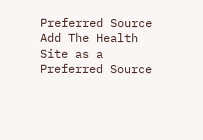Preferred Source Add The Health Site as a Preferred Source